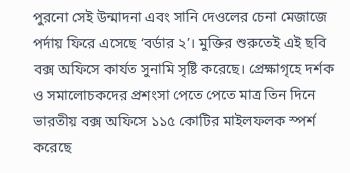পুরনো সেই উন্মাদনা এবং সানি দেওলের চেনা মেজাজে পর্দায় ফিরে এসেছে ‘বর্ডার ২’। মুক্তির শুরুতেই এই ছবি বক্স অফিসে কার্যত সুনামি সৃষ্টি করেছে। প্রেক্ষাগৃহে দর্শক ও সমালোচকদের প্রশংসা পেতে পেতে মাত্র তিন দিনে ভারতীয় বক্স অফিসে ১১৫ কোটির মাইলফলক স্পর্শ করেছে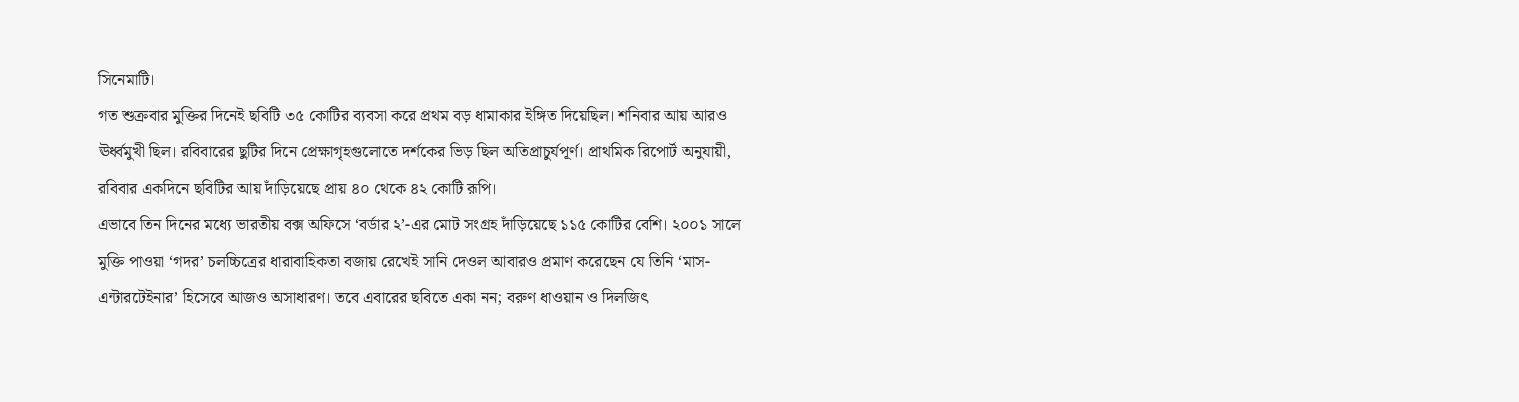সিনেমাটি।
গত শুক্রবার মুক্তির দিনেই ছবিটি ৩৫ কোটির ব্যবসা করে প্রথম বড় ধামাকার ইঙ্গিত দিয়েছিল। শনিবার আয় আরও ঊর্ধ্বমুখী ছিল। রবিবারের ছুটির দিনে প্রেক্ষাগৃহগুলোতে দর্শকের ভিড় ছিল অতিপ্রাচুর্যপূর্ণ। প্রাথমিক রিপোর্ট অনুযায়ী, রবিবার একদিনে ছবিটির আয় দাঁড়িয়েছে প্রায় ৪০ থেকে ৪২ কোটি রূপি।
এভাবে তিন দিনের মধ্যে ভারতীয় বক্স অফিসে ‘বর্ডার ২’-এর মোট সংগ্রহ দাঁড়িয়েছে ১১৫ কোটির বেশি। ২০০১ সালে মুক্তি পাওয়া ‘গদর’ চলচ্চিত্রের ধারাবাহিকতা বজায় রেখেই সানি দেওল আবারও প্রমাণ করেছেন যে তিনি ‘মাস-এন্টারটেইনার’ হিসেবে আজও অসাধারণ। তবে এবারের ছবিতে একা নন; বরুণ ধাওয়ান ও দিলজিৎ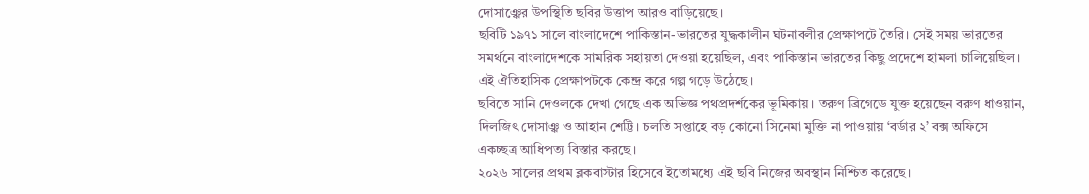দোসাঞ্ঝের উপস্থিতি ছবির উত্তাপ আরও বাড়িয়েছে।
ছবিটি ১৯৭১ সালে বাংলাদেশে পাকিস্তান-ভারতের যুদ্ধকালীন ঘটনাবলীর প্রেক্ষাপটে তৈরি। সেই সময় ভারতের সমর্থনে বাংলাদেশকে সামরিক সহায়তা দেওয়া হয়েছিল, এবং পাকিস্তান ভারতের কিছু প্রদেশে হামলা চালিয়েছিল। এই ঐতিহাসিক প্রেক্ষাপটকে কেন্দ্র করে গল্প গড়ে উঠেছে।
ছবিতে সানি দেওলকে দেখা গেছে এক অভিজ্ঞ পথপ্রদর্শকের ভূমিকায়। তরুণ ব্রিগেডে যুক্ত হয়েছেন বরুণ ধাওয়ান, দিলজিৎ দোসাঞ্ঝ ও আহান শেট্টি। চলতি সপ্তাহে বড় কোনো সিনেমা মুক্তি না পাওয়ায় ‘বর্ডার ২’ বক্স অফিসে একচ্ছত্র আধিপত্য বিস্তার করছে।
২০২৬ সালের প্রথম ব্লকবাস্টার হিসেবে ইতোমধ্যে এই ছবি নিজের অবস্থান নিশ্চিত করেছে।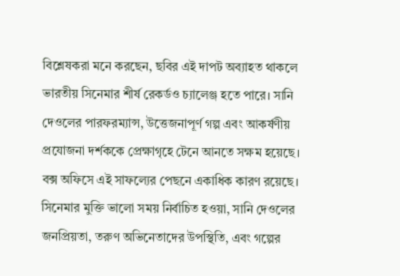বিশ্লেষকরা মনে করছেন, ছবির এই দাপট অব্যাহত থাকলে ভারতীয় সিনেমার শীর্ষ রেকর্ডও চ্যালেঞ্জ হতে পারে। সানি দেওলের পারফরম্যান্স, উত্তেজনাপূর্ণ গল্প এবং আকর্ষণীয় প্রযোজনা দর্শককে প্রেক্ষাগৃহে টেনে আনতে সক্ষম হয়েছে।
বক্স অফিসে এই সাফল্যের পেছনে একাধিক কারণ রয়েছে। সিনেমার মুক্তি ভালো সময় নির্বাচিত হওয়া, সানি দেওলের জনপ্রিয়তা, তরুণ অভিনেতাদের উপস্থিতি, এবং গল্পের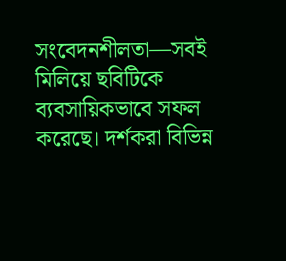সংবেদনশীলতা—সবই মিলিয়ে ছবিটিকে ব্যবসায়িকভাবে সফল করেছে। দর্শকরা বিভিন্ন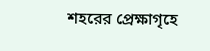শহরের প্রেক্ষাগৃহে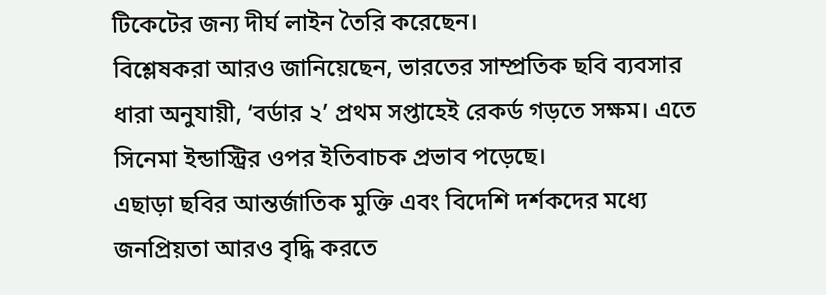টিকেটের জন্য দীর্ঘ লাইন তৈরি করেছেন।
বিশ্লেষকরা আরও জানিয়েছেন, ভারতের সাম্প্রতিক ছবি ব্যবসার ধারা অনুযায়ী, ‘বর্ডার ২’ প্রথম সপ্তাহেই রেকর্ড গড়তে সক্ষম। এতে সিনেমা ইন্ডাস্ট্রির ওপর ইতিবাচক প্রভাব পড়েছে।
এছাড়া ছবির আন্তর্জাতিক মুক্তি এবং বিদেশি দর্শকদের মধ্যে জনপ্রিয়তা আরও বৃদ্ধি করতে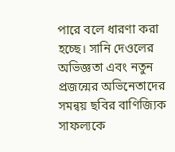পারে বলে ধারণা করা হচ্ছে। সানি দেওলের অভিজ্ঞতা এবং নতুন প্রজন্মের অভিনেতাদের সমন্বয় ছবির বাণিজ্যিক সাফল্যকে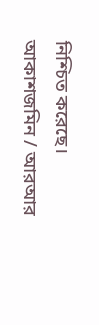নিশ্চিত করেছে।
আকাশজমিন / আরআর